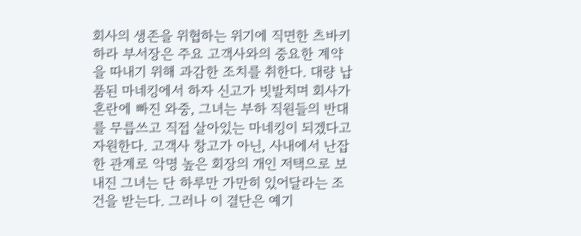회사의 생존을 위협하는 위기에 직면한 츠바키하라 부서장은 주요 고객사와의 중요한 계약을 따내기 위해 과감한 조치를 취한다. 대량 납품된 마네킹에서 하자 신고가 빗발치며 회사가 혼란에 빠진 와중, 그녀는 부하 직원들의 반대를 무릅쓰고 직접 살아있는 마네킹이 되겠다고 자원한다. 고객사 창고가 아닌, 사내에서 난잡한 관계로 악명 높은 회장의 개인 저택으로 보내진 그녀는 단 하루만 가만히 있어달라는 조건을 받는다. 그러나 이 결단은 예기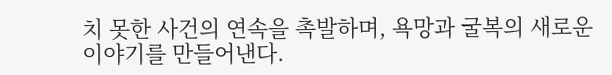치 못한 사건의 연속을 촉발하며, 욕망과 굴복의 새로운 이야기를 만들어낸다.